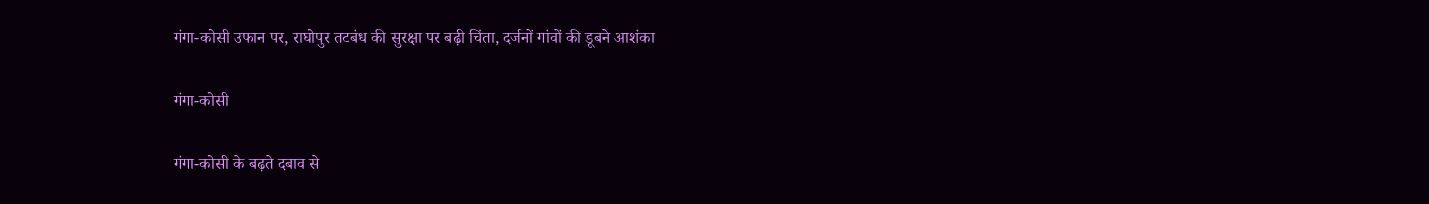गंगा-कोसी उफान पर, राघोपुर तटबंध की सुरक्षा पर बढ़ी चिंता, दर्जनों गांवों की डूबने आशंका

गंगा-कोसी

गंगा-कोसी के बढ़ते दबाव से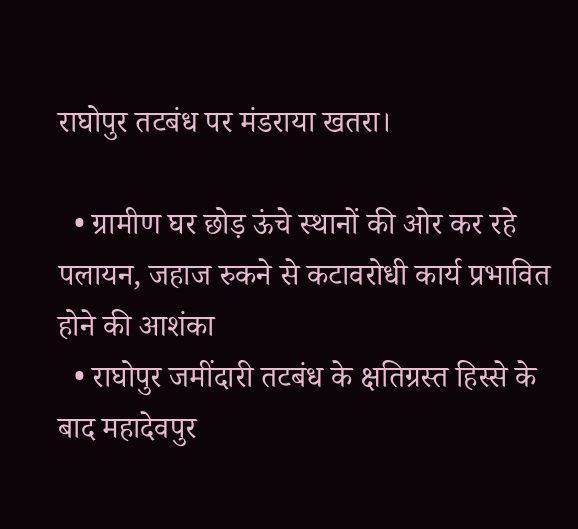राघोपुर तटबंध पर मंडराया खतरा।

  • ग्रामीण घर छोड़ ऊंचे स्थानों की ओर कर रहे पलायन, जहाज रुकने से कटावरोधी कार्य प्रभावित होने की आशंका
  • राघोपुर जमींदारी तटबंध के क्षतिग्रस्त हिस्से के बाद महादेवपुर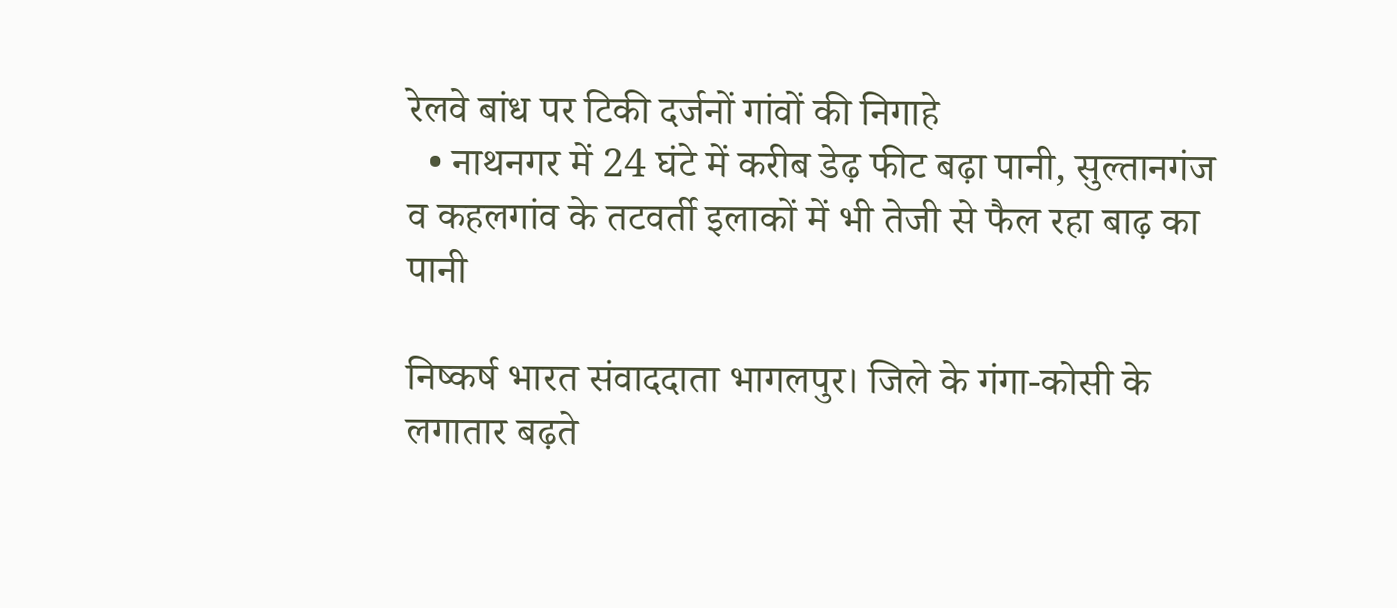रेलवे बांध पर टिकी दर्जनों गांवों की निगाहे
  • नाथनगर में 24 घंटे में करीब डेढ़ फीट बढ़ा पानी, सुल्तानगंज व कहलगांव के तटवर्ती इलाकों में भी तेजी से फैल रहा बाढ़ का पानी

निष्कर्ष भारत संवाददाता भागलपुर। जिले के गंगा-कोसी के लगातार बढ़ते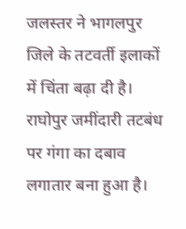जलस्तर ने भागलपुर जिले के तटवर्ती इलाकों में चिंता बढ़ा दी है। राघोपुर जमींदारी तटबंध पर गंगा का दबाव लगातार बना हुआ है।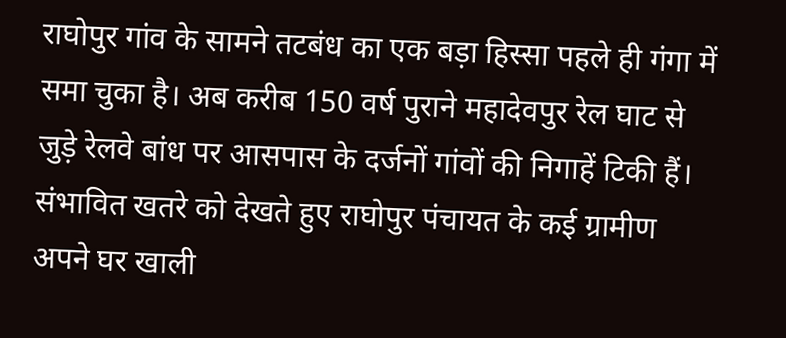राघोपुर गांव के सामने तटबंध का एक बड़ा हिस्सा पहले ही गंगा में समा चुका है। अब करीब 150 वर्ष पुराने महादेवपुर रेल घाट से जुड़े रेलवे बांध पर आसपास के दर्जनों गांवों की निगाहें टिकी हैं। संभावित खतरे को देखते हुए राघोपुर पंचायत के कई ग्रामीण अपने घर खाली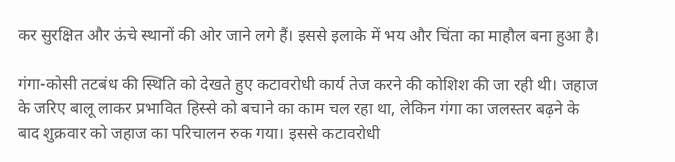कर सुरक्षित और ऊंचे स्थानों की ओर जाने लगे हैं। इससे इलाके में भय और चिंता का माहौल बना हुआ है।

गंगा-कोसी तटबंध की स्थिति को देखते हुए कटावरोधी कार्य तेज करने की कोशिश की जा रही थी। जहाज के जरिए बालू लाकर प्रभावित हिस्से को बचाने का काम चल रहा था, लेकिन गंगा का जलस्तर बढ़ने के बाद शुक्रवार को जहाज का परिचालन रुक गया। इससे कटावरोधी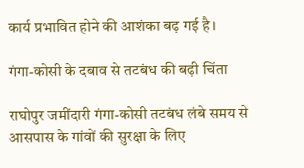कार्य प्रभावित होने की आशंका बढ़ गई है।

गंगा-कोसी के दबाव से तटबंध की बढ़ी चिंता

राघोपुर जमींदारी गंगा-कोसी तटबंध लंबे समय से आसपास के गांवों की सुरक्षा के लिए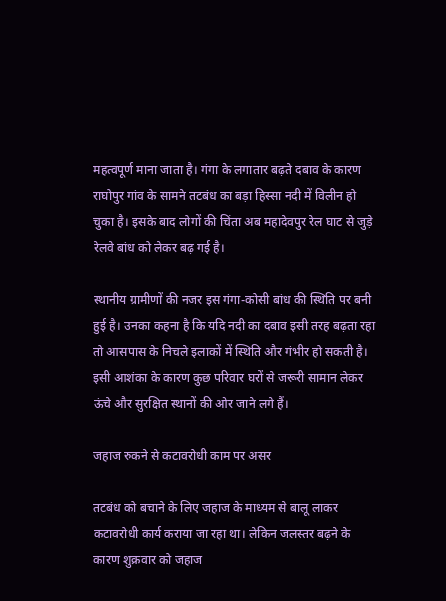महत्वपूर्ण माना जाता है। गंगा के लगातार बढ़ते दबाव के कारण राघोपुर गांव के सामने तटबंध का बड़ा हिस्सा नदी में विलीन हो चुका है। इसके बाद लोगों की चिंता अब महादेवपुर रेल घाट से जुड़े रेलवे बांध को लेकर बढ़ गई है।

स्थानीय ग्रामीणों की नजर इस गंगा-कोसी बांध की स्थिति पर बनी हुई है। उनका कहना है कि यदि नदी का दबाव इसी तरह बढ़ता रहा तो आसपास के निचले इलाकों में स्थिति और गंभीर हो सकती है। इसी आशंका के कारण कुछ परिवार घरों से जरूरी सामान लेकर ऊंचे और सुरक्षित स्थानों की ओर जाने लगे हैं।

जहाज रुकने से कटावरोधी काम पर असर

तटबंध को बचाने के लिए जहाज के माध्यम से बालू लाकर कटावरोधी कार्य कराया जा रहा था। लेकिन जलस्तर बढ़ने के कारण शुक्रवार को जहाज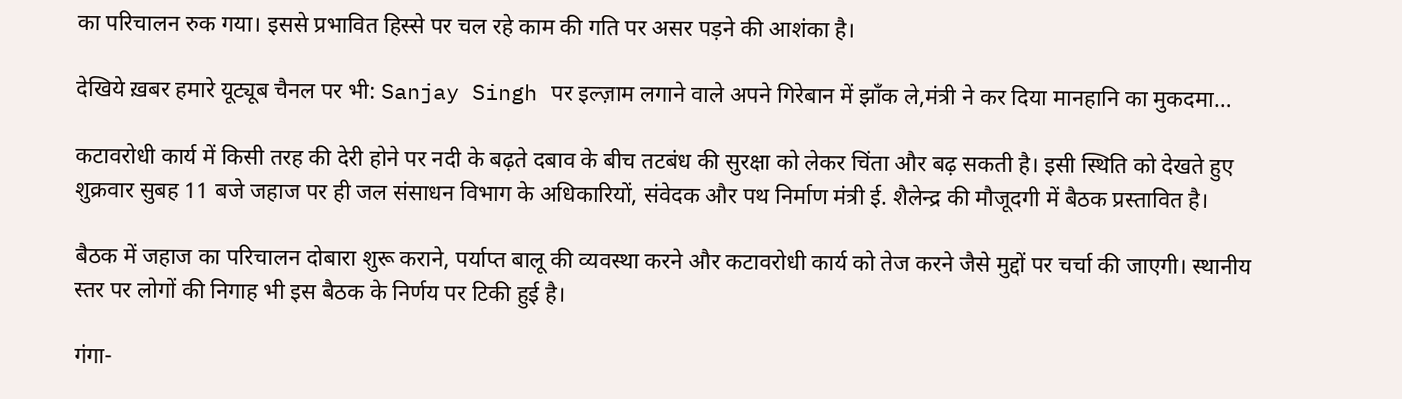का परिचालन रुक गया। इससे प्रभावित हिस्से पर चल रहे काम की गति पर असर पड़ने की आशंका है।

देखिये ख़बर हमारे यूट्यूब चैनल पर भी: Sanjay Singh पर इल्ज़ाम लगाने वाले अपने गिरेबान में झाँक ले,मंत्री ने कर दिया मानहानि का मुकदमा…

कटावरोधी कार्य में किसी तरह की देरी होने पर नदी के बढ़ते दबाव के बीच तटबंध की सुरक्षा को लेकर चिंता और बढ़ सकती है। इसी स्थिति को देखते हुए शुक्रवार सुबह 11 बजे जहाज पर ही जल संसाधन विभाग के अधिकारियों, संवेदक और पथ निर्माण मंत्री ई. शैलेन्द्र की मौजूदगी में बैठक प्रस्तावित है।

बैठक में जहाज का परिचालन दोबारा शुरू कराने, पर्याप्त बालू की व्यवस्था करने और कटावरोधी कार्य को तेज करने जैसे मुद्दों पर चर्चा की जाएगी। स्थानीय स्तर पर लोगों की निगाह भी इस बैठक के निर्णय पर टिकी हुई है।

गंगा-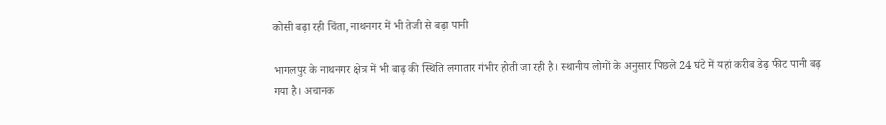कोसी बढ़ा रही चिंता, नाथनगर में भी तेजी से बढ़ा पानी

भागलपुर के नाथनगर क्षेत्र में भी बाढ़ की स्थिति लगातार गंभीर होती जा रही है। स्थानीय लोगों के अनुसार पिछले 24 घंटे में यहां करीब डेढ़ फीट पानी बढ़ गया है। अचानक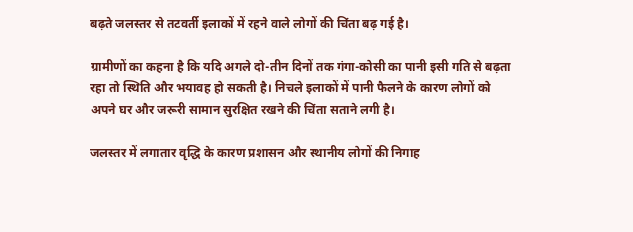बढ़ते जलस्तर से तटवर्ती इलाकों में रहने वाले लोगों की चिंता बढ़ गई है।

ग्रामीणों का कहना है कि यदि अगले दो-तीन दिनों तक गंगा-कोसी का पानी इसी गति से बढ़ता रहा तो स्थिति और भयावह हो सकती है। निचले इलाकों में पानी फैलने के कारण लोगों को अपने घर और जरूरी सामान सुरक्षित रखने की चिंता सताने लगी है।

जलस्तर में लगातार वृद्धि के कारण प्रशासन और स्थानीय लोगों की निगाह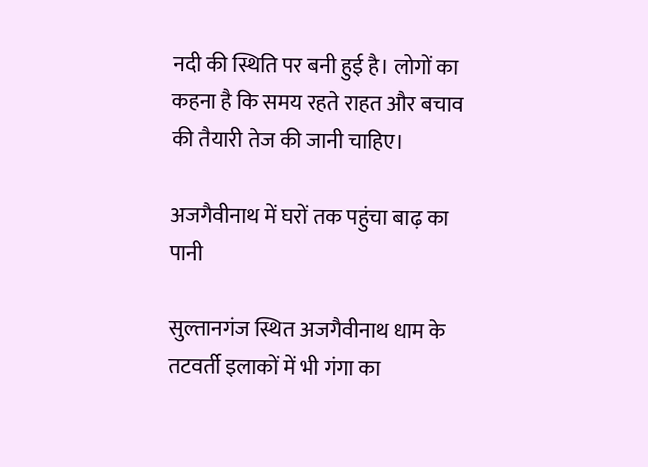नदी की स्थिति पर बनी हुई है। लोगों का कहना है कि समय रहते राहत और बचाव की तैयारी तेज की जानी चाहिए।

अजगैवीनाथ में घरों तक पहुंचा बाढ़ का पानी

सुल्तानगंज स्थित अजगैवीनाथ धाम के तटवर्ती इलाकों में भी गंगा का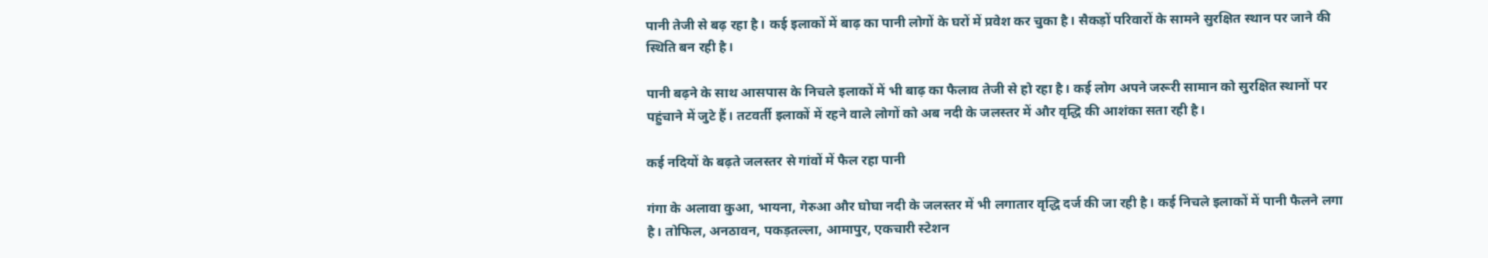पानी तेजी से बढ़ रहा है। कई इलाकों में बाढ़ का पानी लोगों के घरों में प्रवेश कर चुका है। सैकड़ों परिवारों के सामने सुरक्षित स्थान पर जाने की स्थिति बन रही है।

पानी बढ़ने के साथ आसपास के निचले इलाकों में भी बाढ़ का फैलाव तेजी से हो रहा है। कई लोग अपने जरूरी सामान को सुरक्षित स्थानों पर पहुंचाने में जुटे हैं। तटवर्ती इलाकों में रहने वाले लोगों को अब नदी के जलस्तर में और वृद्धि की आशंका सता रही है।

कई नदियों के बढ़ते जलस्तर से गांवों में फैल रहा पानी

गंगा के अलावा कुआ, भायना, गेरुआ और घोघा नदी के जलस्तर में भी लगातार वृद्धि दर्ज की जा रही है। कई निचले इलाकों में पानी फैलने लगा है। तोफिल, अनठावन, पकड़तल्ला, आमापुर, एकचारी स्टेशन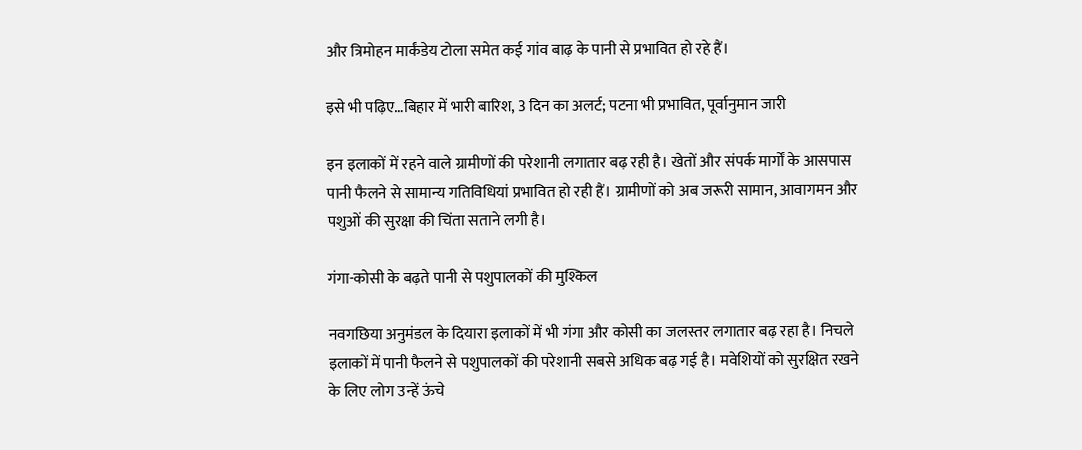और त्रिमोहन मार्कंडेय टोला समेत कई गांव बाढ़ के पानी से प्रभावित हो रहे हैं।

इसे भी पढ़िए…बिहार में भारी बारिश, 3 दिन का अलर्ट; पटना भी प्रभावित, पूर्वानुमान जारी

इन इलाकों में रहने वाले ग्रामीणों की परेशानी लगातार बढ़ रही है। खेतों और संपर्क मार्गों के आसपास पानी फैलने से सामान्य गतिविधियां प्रभावित हो रही हैं। ग्रामीणों को अब जरूरी सामान, आवागमन और पशुओं की सुरक्षा की चिंता सताने लगी है।

गंगा-कोसी के बढ़ते पानी से पशुपालकों की मुश्किल

नवगछिया अनुमंडल के दियारा इलाकों में भी गंगा और कोसी का जलस्तर लगातार बढ़ रहा है। निचले इलाकों में पानी फैलने से पशुपालकों की परेशानी सबसे अधिक बढ़ गई है। मवेशियों को सुरक्षित रखने के लिए लोग उन्हें ऊंचे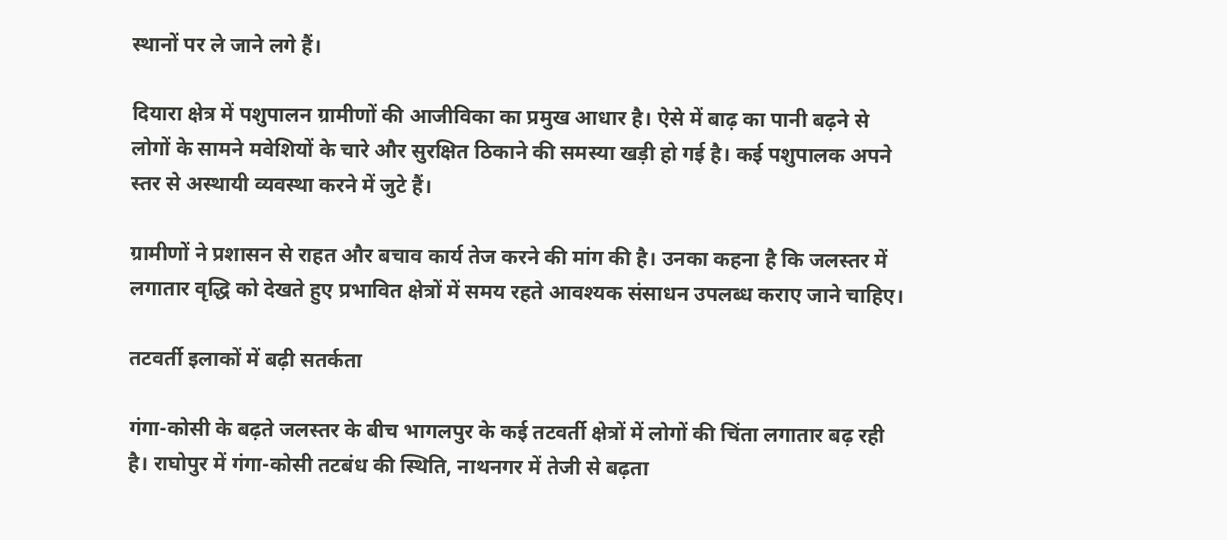स्थानों पर ले जाने लगे हैं।

दियारा क्षेत्र में पशुपालन ग्रामीणों की आजीविका का प्रमुख आधार है। ऐसे में बाढ़ का पानी बढ़ने से लोगों के सामने मवेशियों के चारे और सुरक्षित ठिकाने की समस्या खड़ी हो गई है। कई पशुपालक अपने स्तर से अस्थायी व्यवस्था करने में जुटे हैं।

ग्रामीणों ने प्रशासन से राहत और बचाव कार्य तेज करने की मांग की है। उनका कहना है कि जलस्तर में लगातार वृद्धि को देखते हुए प्रभावित क्षेत्रों में समय रहते आवश्यक संसाधन उपलब्ध कराए जाने चाहिए।

तटवर्ती इलाकों में बढ़ी सतर्कता

गंगा-कोसी के बढ़ते जलस्तर के बीच भागलपुर के कई तटवर्ती क्षेत्रों में लोगों की चिंता लगातार बढ़ रही है। राघोपुर में गंगा-कोसी तटबंध की स्थिति, नाथनगर में तेजी से बढ़ता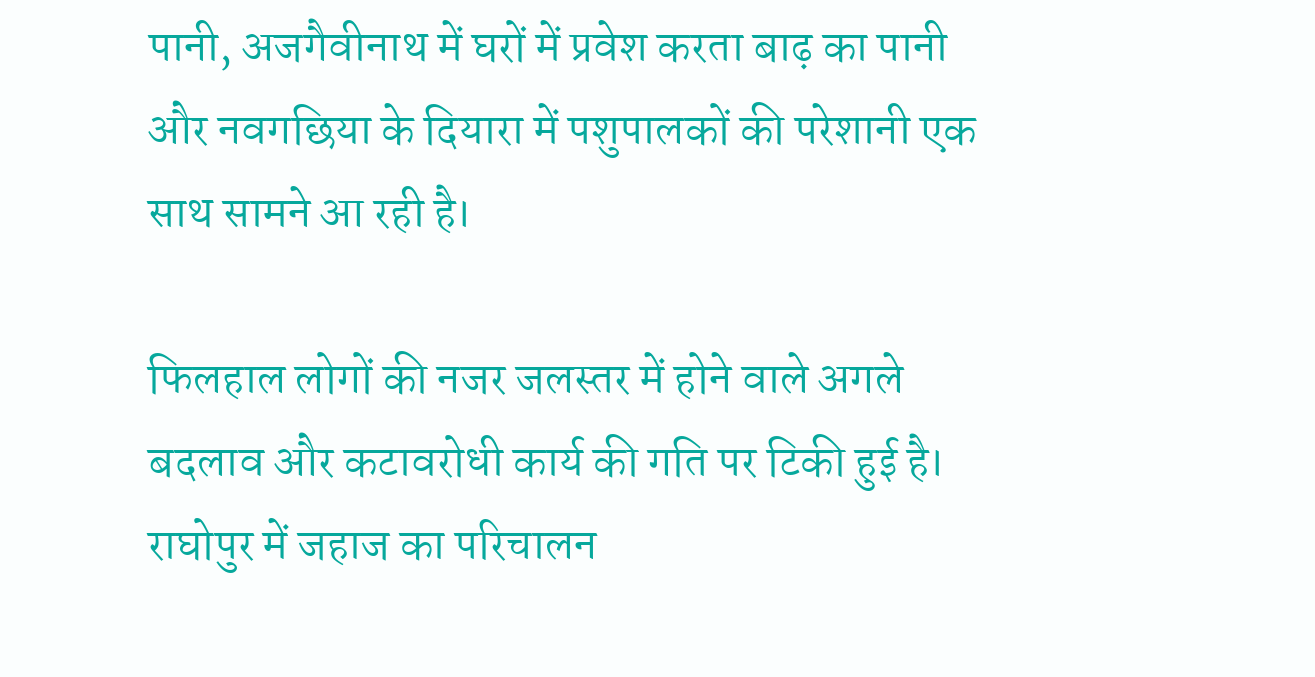पानी, अजगैवीनाथ में घरों में प्रवेश करता बाढ़ का पानी और नवगछिया के दियारा में पशुपालकों की परेशानी एक साथ सामने आ रही है।

फिलहाल लोगों की नजर जलस्तर में होने वाले अगले बदलाव और कटावरोधी कार्य की गति पर टिकी हुई है। राघोपुर में जहाज का परिचालन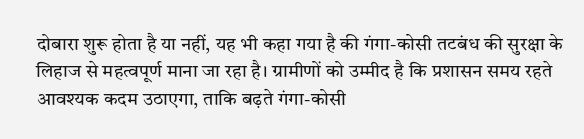दोबारा शुरू होता है या नहीं, यह भी कहा गया है की गंगा-कोसी तटबंध की सुरक्षा के लिहाज से महत्वपूर्ण माना जा रहा है। ग्रामीणों को उम्मीद है कि प्रशासन समय रहते आवश्यक कदम उठाएगा, ताकि बढ़ते गंगा-कोसी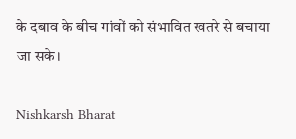के दबाव के बीच गांवों को संभावित खतरे से बचाया जा सके।

Nishkarsh Bharat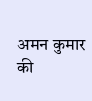अमन कुमार की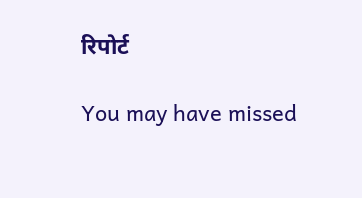रिपोर्ट

You may have missed